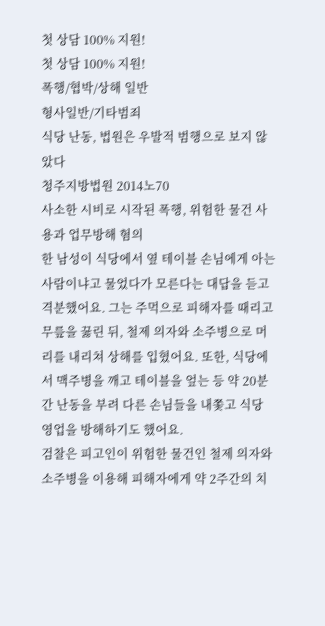첫 상담 100% 지원!
첫 상담 100% 지원!
폭행/협박/상해 일반
형사일반/기타범죄
식당 난동, 법원은 우발적 범행으로 보지 않았다
청주지방법원 2014노70
사소한 시비로 시작된 폭행, 위험한 물건 사용과 업무방해 혐의
한 남성이 식당에서 옆 테이블 손님에게 아는 사람이냐고 물었다가 모른다는 대답을 듣고 격분했어요. 그는 주먹으로 피해자를 때리고 무릎을 꿇린 뒤, 철제 의자와 소주병으로 머리를 내리쳐 상해를 입혔어요. 또한, 식당에서 맥주병을 깨고 테이블을 엎는 등 약 20분간 난동을 부려 다른 손님들을 내쫓고 식당 영업을 방해하기도 했어요.
검찰은 피고인이 위험한 물건인 철제 의자와 소주병을 이용해 피해자에게 약 2주간의 치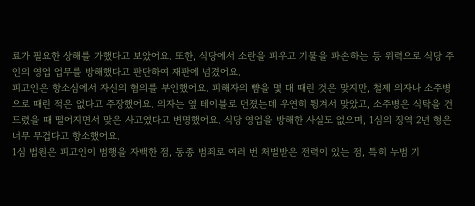료가 필요한 상해를 가했다고 보았어요. 또한, 식당에서 소란을 피우고 기물을 파손하는 등 위력으로 식당 주인의 영업 업무를 방해했다고 판단하여 재판에 넘겼어요.
피고인은 항소심에서 자신의 혐의를 부인했어요. 피해자의 뺨을 몇 대 때린 것은 맞지만, 철제 의자나 소주병으로 때린 적은 없다고 주장했어요. 의자는 옆 테이블로 던졌는데 우연히 튕겨서 맞았고, 소주병은 식탁을 건드렸을 때 떨어지면서 맞은 사고였다고 변명했어요. 식당 영업을 방해한 사실도 없으며, 1심의 징역 2년 형은 너무 무겁다고 항소했어요.
1심 법원은 피고인이 범행을 자백한 점, 동종 범죄로 여러 번 처벌받은 전력이 있는 점, 특히 누범 기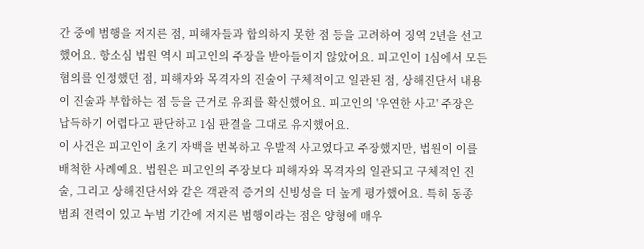간 중에 범행을 저지른 점, 피해자들과 합의하지 못한 점 등을 고려하여 징역 2년을 선고했어요. 항소심 법원 역시 피고인의 주장을 받아들이지 않았어요. 피고인이 1심에서 모든 혐의를 인정했던 점, 피해자와 목격자의 진술이 구체적이고 일관된 점, 상해진단서 내용이 진술과 부합하는 점 등을 근거로 유죄를 확신했어요. 피고인의 '우연한 사고' 주장은 납득하기 어렵다고 판단하고 1심 판결을 그대로 유지했어요.
이 사건은 피고인이 초기 자백을 번복하고 우발적 사고였다고 주장했지만, 법원이 이를 배척한 사례예요. 법원은 피고인의 주장보다 피해자와 목격자의 일관되고 구체적인 진술, 그리고 상해진단서와 같은 객관적 증거의 신빙성을 더 높게 평가했어요. 특히 동종 범죄 전력이 있고 누범 기간에 저지른 범행이라는 점은 양형에 매우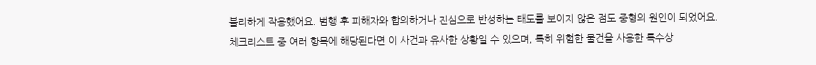불리하게 작용했어요. 범행 후 피해자와 합의하거나 진심으로 반성하는 태도를 보이지 않은 점도 중형의 원인이 되었어요.
체크리스트 중 여러 항목에 해당된다면 이 사건과 유사한 상황일 수 있으며, 특히 위험한 물건을 사용한 특수상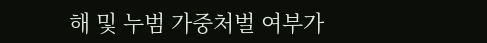해 및 누범 가중처벌 여부가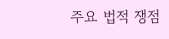주요 법적 쟁점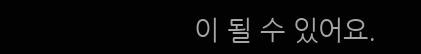이 될 수 있어요.